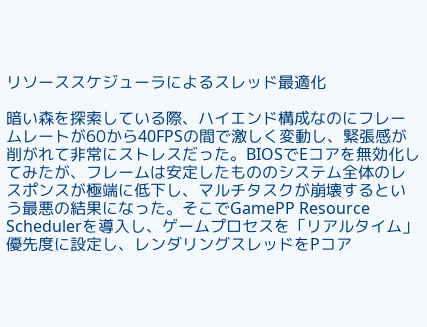リソーススケジューラによるスレッド最適化

暗い森を探索している際、ハイエンド構成なのにフレームレートが60から40FPSの間で激しく変動し、緊張感が削がれて非常にストレスだった。BIOSでEコアを無効化してみたが、フレームは安定したもののシステム全体のレスポンスが極端に低下し、マルチタスクが崩壊するという最悪の結果になった。そこでGamePP Resource Schedulerを導入し、ゲームプロセスを「リアルタイム」優先度に設定し、レンダリングスレッドをPコア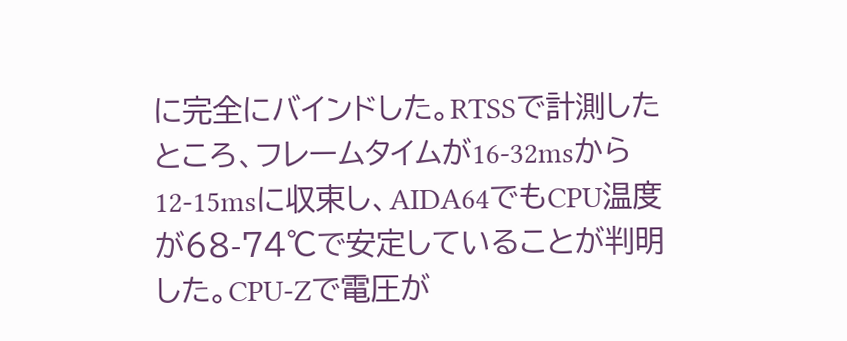に完全にバインドした。RTSSで計測したところ、フレームタイムが16-32msから12-15msに収束し、AIDA64でもCPU温度が68-74℃で安定していることが判明した。CPU-Zで電圧が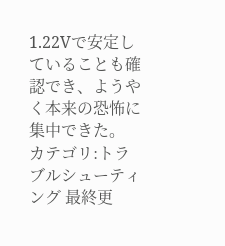1.22Vで安定していることも確認でき、ようやく本来の恐怖に集中できた。
カテゴリ:トラブルシューティング 最終更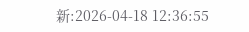新:2026-04-18 12:36:55